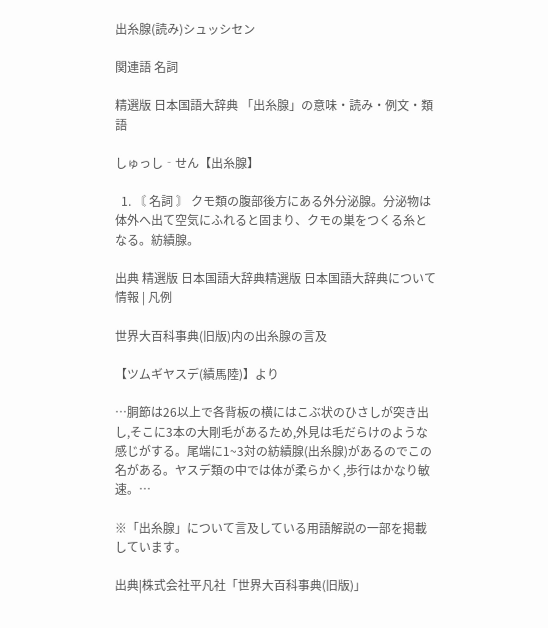出糸腺(読み)シュッシセン

関連語 名詞

精選版 日本国語大辞典 「出糸腺」の意味・読み・例文・類語

しゅっし‐せん【出糸腺】

  1. 〘 名詞 〙 クモ類の腹部後方にある外分泌腺。分泌物は体外へ出て空気にふれると固まり、クモの巣をつくる糸となる。紡績腺。

出典 精選版 日本国語大辞典精選版 日本国語大辞典について 情報 | 凡例

世界大百科事典(旧版)内の出糸腺の言及

【ツムギヤスデ(績馬陸)】より

…胴節は26以上で各背板の横にはこぶ状のひさしが突き出し,そこに3本の大剛毛があるため,外見は毛だらけのような感じがする。尾端に1~3対の紡績腺(出糸腺)があるのでこの名がある。ヤスデ類の中では体が柔らかく,歩行はかなり敏速。…

※「出糸腺」について言及している用語解説の一部を掲載しています。

出典|株式会社平凡社「世界大百科事典(旧版)」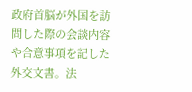政府首脳が外国を訪問した際の会談内容や合意事項を記した外交文書。法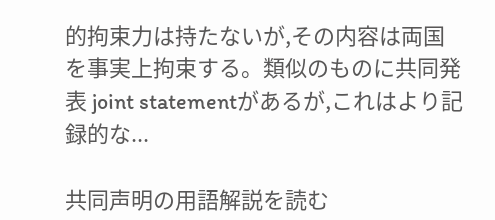的拘束力は持たないが,その内容は両国を事実上拘束する。類似のものに共同発表 joint statementがあるが,これはより記録的な...

共同声明の用語解説を読む